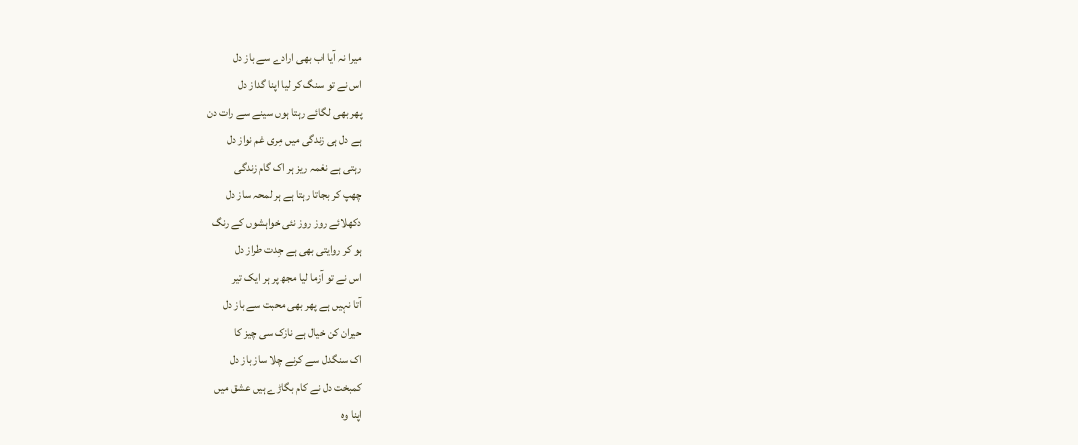میرا نہ آیا اب بھی ارادے سے باز دل
اس نے تو سنگ کر لیا اپنا گداز دل
پھر بھی لگائے رہتا ہوں سینے سے رات دن
ہے دل ہی زندگی میں مِری غم نواز دل
رہتی ہے نغمہ ریز ہر اک گام زندگی
چھپ کر بجاتا رہتا ہے ہر لمحہ ساز دل
دکھلائے روز روز نئی خواہشوں کے رنگ
ہو کر روایتی بھی ہے جِدت طراز دل
اس نے تو آزما لیا مجھ پر ہر ایک تیر
آتا نہیں ہے پھر بھی محبت سے باز دل
حیران کن خیال ہے نازک سی چیز کا
اک سنگدل سے کرنے چلا ساز باز دل
کمبخت دل نے کام بگاڑے ہیں عشق میں
اپنا وہ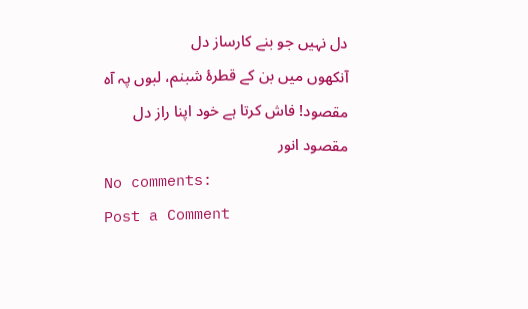دل نہیں جو بنے کارساز دل
آنکھوں میں بن کے قطرۂ شبنم، لبوں پہ آہ
مقصود! فاش کرتا ہے خود اپنا راز دل
مقصود انور
No comments:
Post a Comment